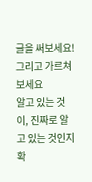글을 써보세요! 그리고 가르쳐보세요
알고 있는 것이, 진짜로 알고 있는 것인지 확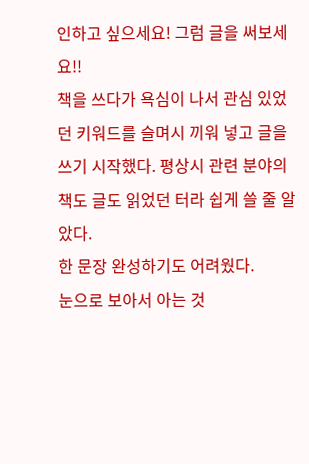인하고 싶으세요! 그럼 글을 써보세요!!
책을 쓰다가 욕심이 나서 관심 있었던 키워드를 슬며시 끼워 넣고 글을 쓰기 시작했다. 평상시 관련 분야의 책도 글도 읽었던 터라 쉽게 쓸 줄 알았다.
한 문장 완성하기도 어려웠다.
눈으로 보아서 아는 것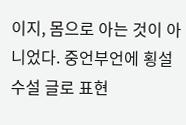이지, 몸으로 아는 것이 아니었다. 중언부언에 횡설수설 글로 표현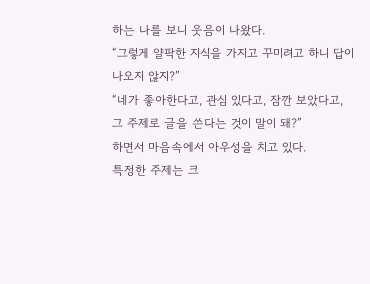하는 나를 보니 웃음이 나왔다.
“그렇게 얄팍한 지식을 가지고 꾸미려고 하니 답이 나오지 않지?”
“네가 좋아한다고, 관심 있다고, 잠깐 보았다고, 그 주제로 글을 쓴다는 것이 말이 돼?”
하면서 마음속에서 아우성을 치고 있다.
특정한 주제는 크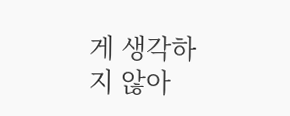게 생각하지 않아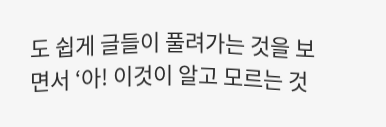도 쉽게 글들이 풀려가는 것을 보면서 ‘아! 이것이 알고 모르는 것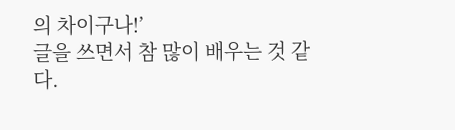의 차이구나!’
글을 쓰면서 참 많이 배우는 것 같다.